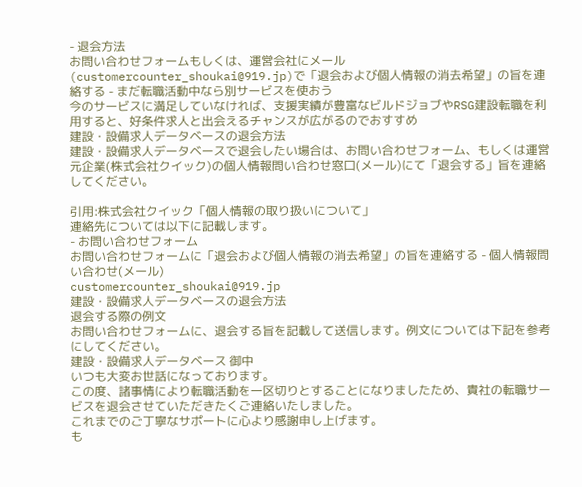- 退会方法
お問い合わせフォームもしくは、運営会社にメール(customercounter_shoukai@919.jp)で「退会および個人情報の消去希望」の旨を連絡する - まだ転職活動中なら別サービスを使おう
今のサービスに満足していなければ、支援実績が豊富なビルドジョブやRSG建設転職を利用すると、好条件求人と出会えるチャンスが広がるのでおすすめ
建設・設備求人データベースの退会方法
建設・設備求人データベースで退会したい場合は、お問い合わせフォーム、もしくは運営元企業(株式会社クイック)の個人情報問い合わせ窓口(メール)にて「退会する」旨を連絡してください。

引用:株式会社クイック「個人情報の取り扱いについて」
連絡先については以下に記載します。
- お問い合わせフォーム
お問い合わせフォームに「退会および個人情報の消去希望」の旨を連絡する - 個人情報問い合わせ(メール)
customercounter_shoukai@919.jp
建設・設備求人データベースの退会方法
退会する際の例文
お問い合わせフォームに、退会する旨を記載して送信します。例文については下記を参考にしてください。
建設・設備求人データベース 御中
いつも大変お世話になっております。
この度、諸事情により転職活動を一区切りとすることになりましたため、貴社の転職サービスを退会させていただきたくご連絡いたしました。
これまでのご丁寧なサポートに心より感謝申し上げます。
も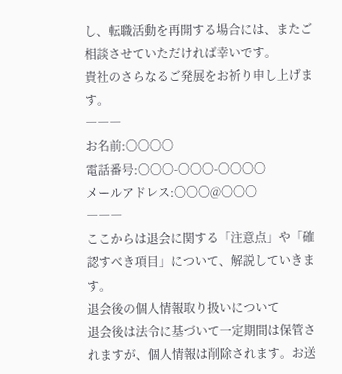し、転職活動を再開する場合には、またご相談させていただければ幸いです。
貴社のさらなるご発展をお祈り申し上げます。
―――
お名前:〇〇〇〇
電話番号:〇〇〇-〇〇〇-〇〇〇〇
メールアドレス:〇〇〇@〇〇〇
―――
ここからは退会に関する「注意点」や「確認すべき項目」について、解説していきます。
退会後の個人情報取り扱いについて
退会後は法令に基づいて一定期間は保管されますが、個人情報は削除されます。お送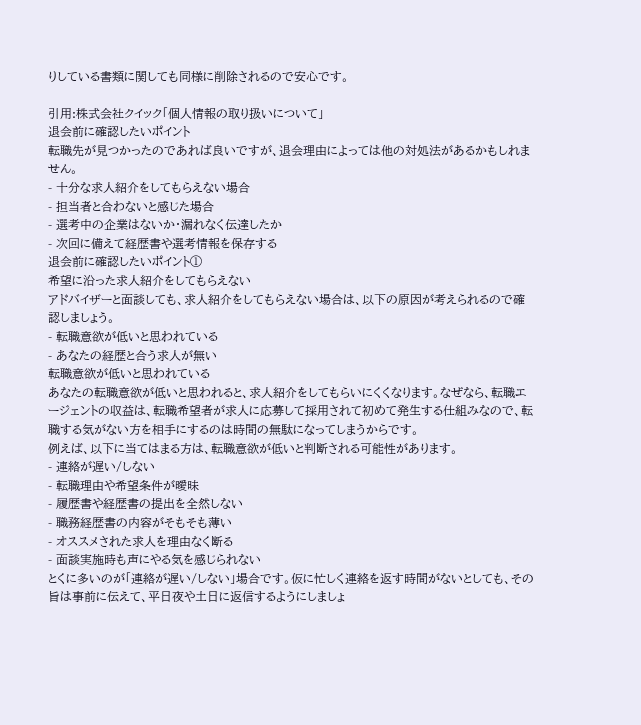りしている書類に関しても同様に削除されるので安心です。

引用:株式会社クイック「個人情報の取り扱いについて」
退会前に確認したいポイント
転職先が見つかったのであれば良いですが、退会理由によっては他の対処法があるかもしれません。
- 十分な求人紹介をしてもらえない場合
- 担当者と合わないと感じた場合
- 選考中の企業はないか・漏れなく伝達したか
- 次回に備えて経歴書や選考情報を保存する
退会前に確認したいポイント①
希望に沿った求人紹介をしてもらえない
アドバイザーと面談しても、求人紹介をしてもらえない場合は、以下の原因が考えられるので確認しましょう。
- 転職意欲が低いと思われている
- あなたの経歴と合う求人が無い
転職意欲が低いと思われている
あなたの転職意欲が低いと思われると、求人紹介をしてもらいにくくなります。なぜなら、転職エージェントの収益は、転職希望者が求人に応募して採用されて初めて発生する仕組みなので、転職する気がない方を相手にするのは時間の無駄になってしまうからです。
例えば、以下に当てはまる方は、転職意欲が低いと判断される可能性があります。
- 連絡が遅い/しない
- 転職理由や希望条件が曖昧
- 履歴書や経歴書の提出を全然しない
- 職務経歴書の内容がそもそも薄い
- オススメされた求人を理由なく断る
- 面談実施時も声にやる気を感じられない
とくに多いのが「連絡が遅い/しない」場合です。仮に忙しく連絡を返す時間がないとしても、その旨は事前に伝えて、平日夜や土日に返信するようにしましょ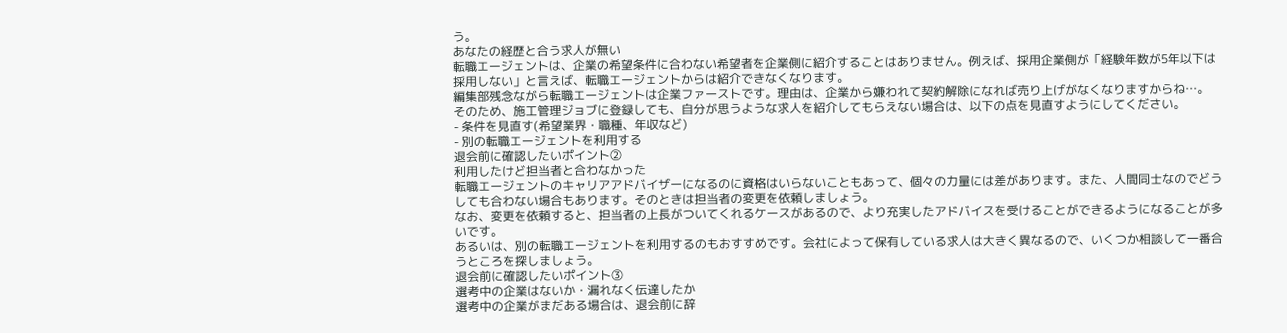う。
あなたの経歴と合う求人が無い
転職エージェントは、企業の希望条件に合わない希望者を企業側に紹介することはありません。例えば、採用企業側が「経験年数が5年以下は採用しない」と言えば、転職エージェントからは紹介できなくなります。
編集部残念ながら転職エージェントは企業ファーストです。理由は、企業から嫌われて契約解除になれば売り上げがなくなりますからね…。
そのため、施工管理ジョブに登録しても、自分が思うような求人を紹介してもらえない場合は、以下の点を見直すようにしてください。
- 条件を見直す(希望業界・職種、年収など)
- 別の転職エージェントを利用する
退会前に確認したいポイント②
利用したけど担当者と合わなかった
転職エージェントのキャリアアドバイザーになるのに資格はいらないこともあって、個々の力量には差があります。また、人間同士なのでどうしても合わない場合もあります。そのときは担当者の変更を依頼しましょう。
なお、変更を依頼すると、担当者の上長がついてくれるケースがあるので、より充実したアドバイスを受けることができるようになることが多いです。
あるいは、別の転職エージェントを利用するのもおすすめです。会社によって保有している求人は大きく異なるので、いくつか相談して一番合うところを探しましょう。
退会前に確認したいポイント③
選考中の企業はないか・漏れなく伝達したか
選考中の企業がまだある場合は、退会前に辞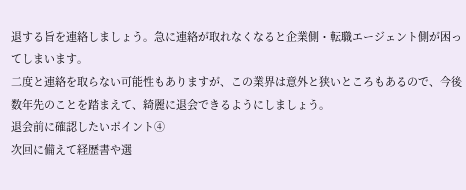退する旨を連絡しましょう。急に連絡が取れなくなると企業側・転職エージェント側が困ってしまいます。
二度と連絡を取らない可能性もありますが、この業界は意外と狭いところもあるので、今後数年先のことを踏まえて、綺麗に退会できるようにしましょう。
退会前に確認したいポイント④
次回に備えて経歴書や選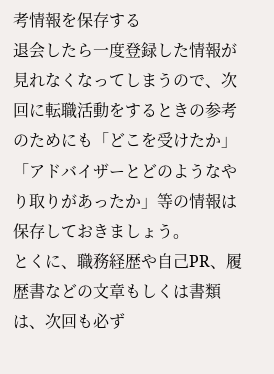考情報を保存する
退会したら一度登録した情報が見れなくなってしまうので、次回に転職活動をするときの参考のためにも「どこを受けたか」「アドバイザーとどのようなやり取りがあったか」等の情報は保存しておきましょう。
とくに、職務経歴や自己PR、履歴書などの文章もしくは書類は、次回も必ず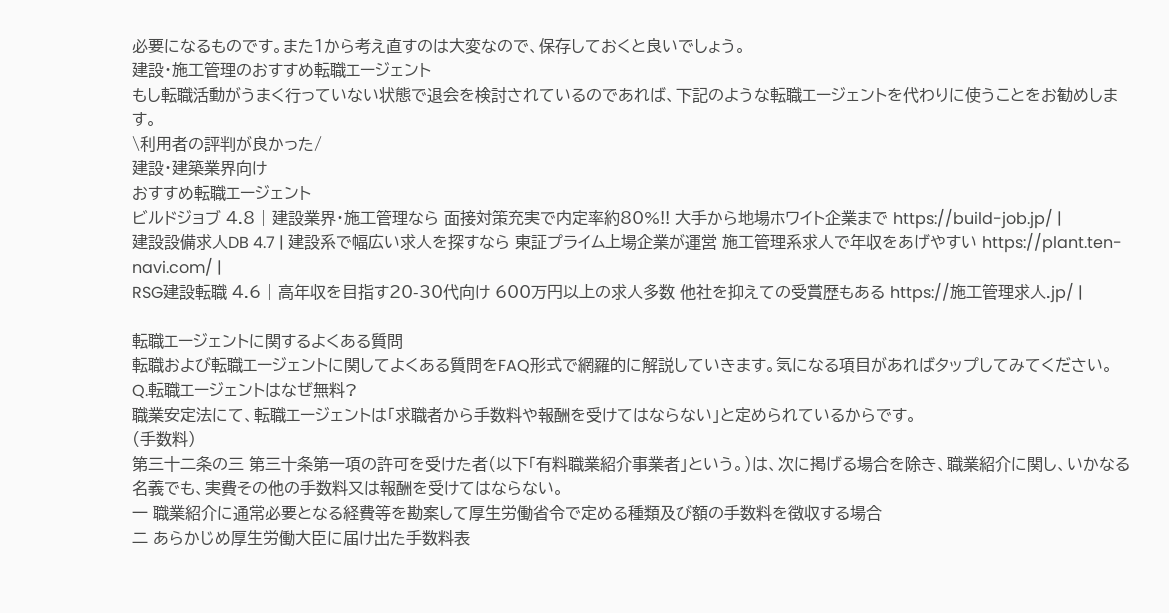必要になるものです。また1から考え直すのは大変なので、保存しておくと良いでしょう。
建設・施工管理のおすすめ転職エージェント
もし転職活動がうまく行っていない状態で退会を検討されているのであれば、下記のような転職エージェントを代わりに使うことをお勧めします。
\利用者の評判が良かった/
建設・建築業界向け
おすすめ転職エージェント
ビルドジョブ 4.8 | 建設業界・施工管理なら 面接対策充実で内定率約80%!! 大手から地場ホワイト企業まで https://build-job.jp/ |
建設設備求人DB 4.7 | 建設系で幅広い求人を探すなら 東証プライム上場企業が運営 施工管理系求人で年収をあげやすい https://plant.ten-navi.com/ |
RSG建設転職 4.6 | 高年収を目指す20-30代向け 600万円以上の求人多数 他社を抑えての受賞歴もある https://施工管理求人.jp/ |

転職エージェントに関するよくある質問
転職および転職エージェントに関してよくある質問をFAQ形式で網羅的に解説していきます。気になる項目があればタップしてみてください。
Q.転職エージェントはなぜ無料?
職業安定法にて、転職エージェントは「求職者から手数料や報酬を受けてはならない」と定められているからです。
(手数料)
第三十二条の三 第三十条第一項の許可を受けた者(以下「有料職業紹介事業者」という。)は、次に掲げる場合を除き、職業紹介に関し、いかなる名義でも、実費その他の手数料又は報酬を受けてはならない。
一 職業紹介に通常必要となる経費等を勘案して厚生労働省令で定める種類及び額の手数料を徴収する場合
二 あらかじめ厚生労働大臣に届け出た手数料表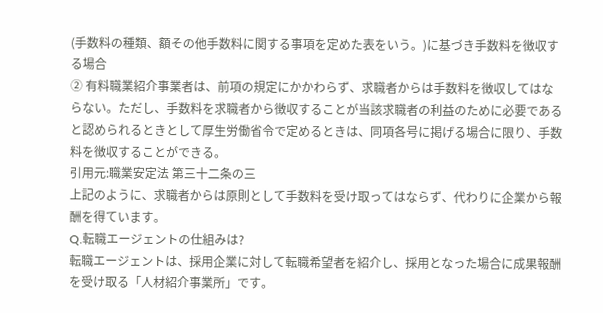(手数料の種類、額その他手数料に関する事項を定めた表をいう。)に基づき手数料を徴収する場合
② 有料職業紹介事業者は、前項の規定にかかわらず、求職者からは手数料を徴収してはならない。ただし、手数料を求職者から徴収することが当該求職者の利益のために必要であると認められるときとして厚生労働省令で定めるときは、同項各号に掲げる場合に限り、手数料を徴収することができる。
引用元:職業安定法 第三十二条の三
上記のように、求職者からは原則として手数料を受け取ってはならず、代わりに企業から報酬を得ています。
Q.転職エージェントの仕組みは?
転職エージェントは、採用企業に対して転職希望者を紹介し、採用となった場合に成果報酬を受け取る「人材紹介事業所」です。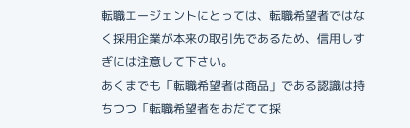転職エージェントにとっては、転職希望者ではなく採用企業が本来の取引先であるため、信用しすぎには注意して下さい。
あくまでも「転職希望者は商品」である認識は持ちつつ「転職希望者をおだてて採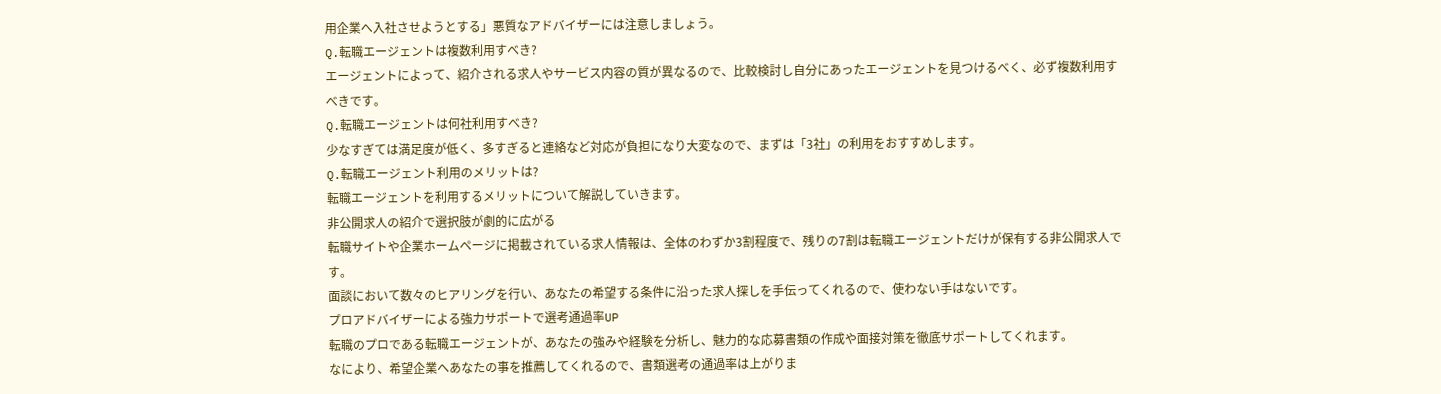用企業へ入社させようとする」悪質なアドバイザーには注意しましょう。
Q.転職エージェントは複数利用すべき?
エージェントによって、紹介される求人やサービス内容の質が異なるので、比較検討し自分にあったエージェントを見つけるべく、必ず複数利用すべきです。
Q.転職エージェントは何社利用すべき?
少なすぎては満足度が低く、多すぎると連絡など対応が負担になり大変なので、まずは「3社」の利用をおすすめします。
Q.転職エージェント利用のメリットは?
転職エージェントを利用するメリットについて解説していきます。
非公開求人の紹介で選択肢が劇的に広がる
転職サイトや企業ホームページに掲載されている求人情報は、全体のわずか3割程度で、残りの7割は転職エージェントだけが保有する非公開求人です。
面談において数々のヒアリングを行い、あなたの希望する条件に沿った求人探しを手伝ってくれるので、使わない手はないです。
プロアドバイザーによる強力サポートで選考通過率UP
転職のプロである転職エージェントが、あなたの強みや経験を分析し、魅力的な応募書類の作成や面接対策を徹底サポートしてくれます。
なにより、希望企業へあなたの事を推薦してくれるので、書類選考の通過率は上がりま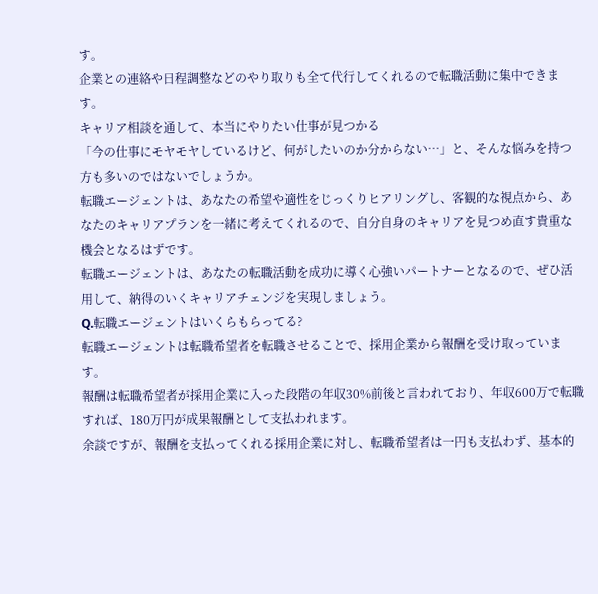す。
企業との連絡や日程調整などのやり取りも全て代行してくれるので転職活動に集中できます。
キャリア相談を通して、本当にやりたい仕事が見つかる
「今の仕事にモヤモヤしているけど、何がしたいのか分からない…」と、そんな悩みを持つ方も多いのではないでしょうか。
転職エージェントは、あなたの希望や適性をじっくりヒアリングし、客観的な視点から、あなたのキャリアプランを一緒に考えてくれるので、自分自身のキャリアを見つめ直す貴重な機会となるはずです。
転職エージェントは、あなたの転職活動を成功に導く心強いパートナーとなるので、ぜひ活用して、納得のいくキャリアチェンジを実現しましょう。
Q.転職エージェントはいくらもらってる?
転職エージェントは転職希望者を転職させることで、採用企業から報酬を受け取っています。
報酬は転職希望者が採用企業に入った段階の年収30%前後と言われており、年収600万で転職すれば、180万円が成果報酬として支払われます。
余談ですが、報酬を支払ってくれる採用企業に対し、転職希望者は一円も支払わず、基本的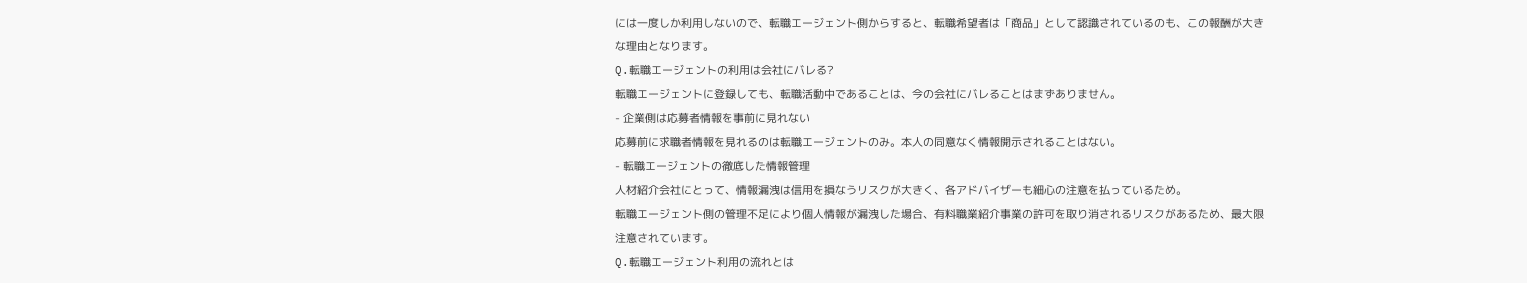には一度しか利用しないので、転職エージェント側からすると、転職希望者は「商品」として認識されているのも、この報酬が大きな理由となります。
Q.転職エージェントの利用は会社にバレる?
転職エージェントに登録しても、転職活動中であることは、今の会社にバレることはまずありません。
- 企業側は応募者情報を事前に見れない
応募前に求職者情報を見れるのは転職エージェントのみ。本人の同意なく情報開示されることはない。
- 転職エージェントの徹底した情報管理
人材紹介会社にとって、情報漏洩は信用を損なうリスクが大きく、各アドバイザーも細心の注意を払っているため。
転職エージェント側の管理不足により個人情報が漏洩した場合、有料職業紹介事業の許可を取り消されるリスクがあるため、最大限注意されています。
Q.転職エージェント利用の流れとは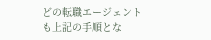どの転職エージェントも上記の手順とな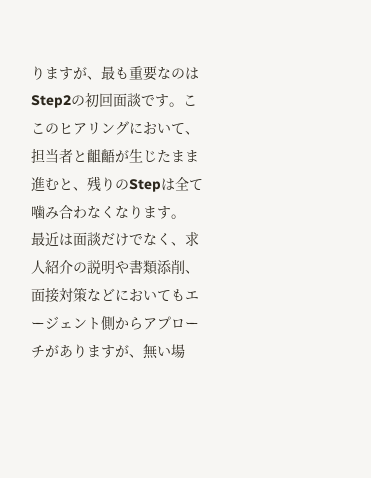りますが、最も重要なのはStep2の初回面談です。ここのヒアリングにおいて、担当者と齟齬が生じたまま進むと、残りのStepは全て噛み合わなくなります。
最近は面談だけでなく、求人紹介の説明や書類添削、面接対策などにおいてもエージェント側からアプローチがありますが、無い場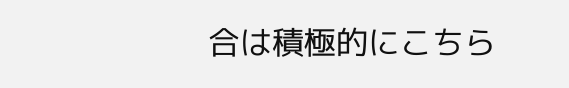合は積極的にこちら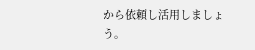から依頼し活用しましょう。